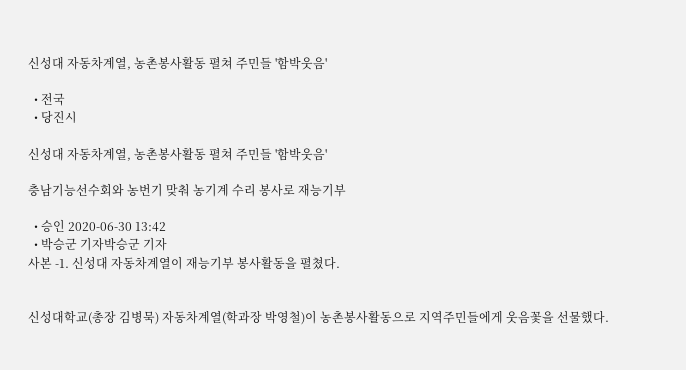신성대 자동차계열, 농촌봉사활동 펼쳐 주민들 '함박웃음'

  • 전국
  • 당진시

신성대 자동차계열, 농촌봉사활동 펼쳐 주민들 '함박웃음'

충남기능선수회와 농번기 맞춰 농기계 수리 봉사로 재능기부

  • 승인 2020-06-30 13:42
  • 박승군 기자박승군 기자
사본 -1. 신성대 자동차계열이 재능기부 봉사활동을 펼쳤다.


신성대학교(총장 김병묵) 자동차계열(학과장 박영철)이 농촌봉사활동으로 지역주민들에게 웃음꽃을 선물했다.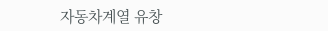자동차계열 유창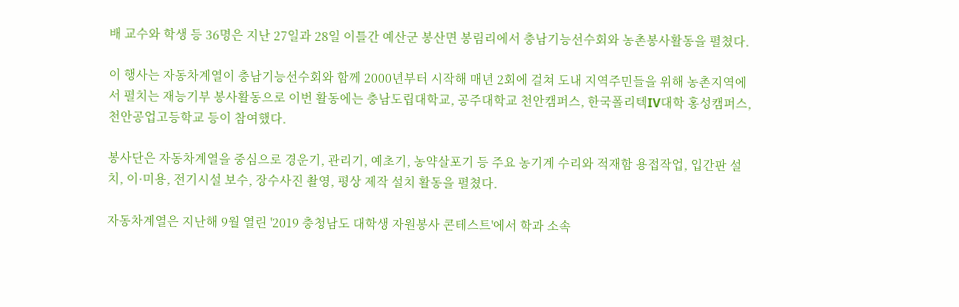배 교수와 학생 등 36명은 지난 27일과 28일 이틀간 예산군 봉산면 봉림리에서 충남기능선수회와 농촌봉사활동을 펼쳤다.

이 행사는 자동차계열이 충남기능선수회와 함께 2000년부터 시작해 매년 2회에 걸쳐 도내 지역주민들을 위해 농촌지역에서 펼치는 재능기부 봉사활동으로 이번 활동에는 충남도립대학교, 공주대학교 천안캠퍼스, 한국폴리텍IV대학 홍성캠퍼스, 천안공업고등학교 등이 참여했다.

봉사단은 자동차계열을 중심으로 경운기, 관리기, 예초기, 농약살포기 등 주요 농기계 수리와 적재함 용접작업, 입간판 설치, 이·미용, 전기시설 보수, 장수사진 촬영, 평상 제작 설치 활동을 펼쳤다.

자동차계열은 지난해 9월 열린 '2019 충청남도 대학생 자원봉사 콘테스트'에서 학과 소속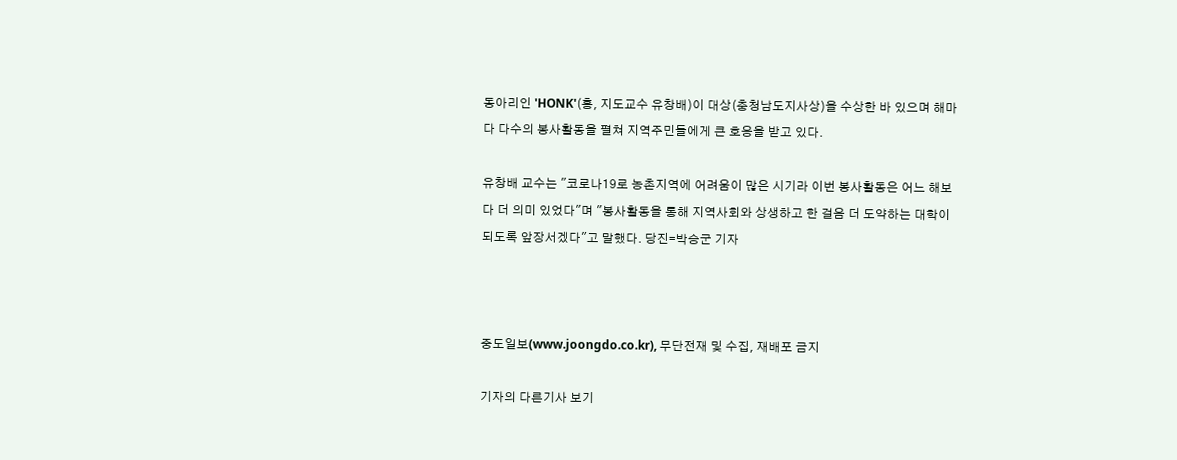동아리인 'HONK'(홍, 지도교수 유창배)이 대상(충청남도지사상)을 수상한 바 있으며 해마다 다수의 봉사활동을 펼쳐 지역주민들에게 큰 호응을 받고 있다.

유창배 교수는 "코로나19로 농촌지역에 어려움이 많은 시기라 이번 봉사활동은 어느 해보다 더 의미 있었다"며 "봉사활동을 통해 지역사회와 상생하고 한 걸음 더 도약하는 대학이 되도록 앞장서겠다"고 말했다. 당진=박승군 기자



중도일보(www.joongdo.co.kr), 무단전재 및 수집, 재배포 금지

기자의 다른기사 보기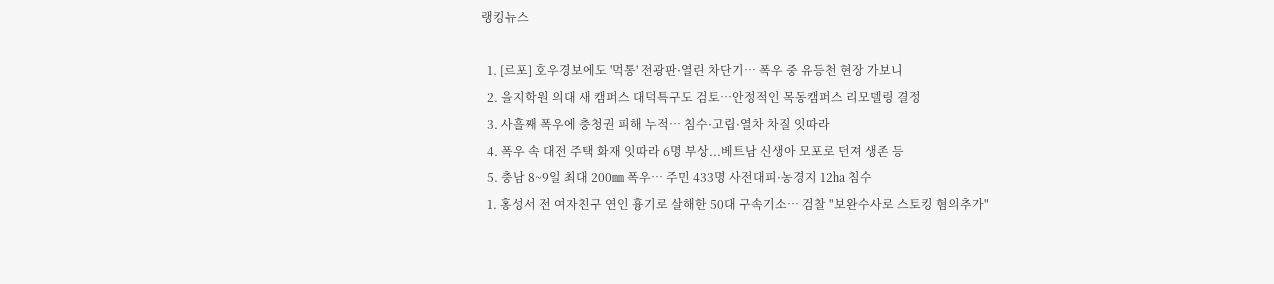랭킹뉴스

  1. [르포] 호우경보에도 '먹통' 전광판·열린 차단기… 폭우 중 유등천 현장 가보니
  2. 을지학원 의대 새 캠퍼스 대덕특구도 검토…안정적인 목동캠퍼스 리모델링 결정
  3. 사흘째 폭우에 충청권 피해 누적… 침수·고립·열차 차질 잇따라
  4. 폭우 속 대전 주택 화재 잇따라 6명 부상...베트남 신생아 모포로 던져 생존 등
  5. 충남 8~9일 최대 200㎜ 폭우… 주민 433명 사전대피·농경지 12㏊ 침수
  1. 홍성서 전 여자친구 연인 흉기로 살해한 50대 구속기소… 검찰 "보완수사로 스토킹 혐의추가"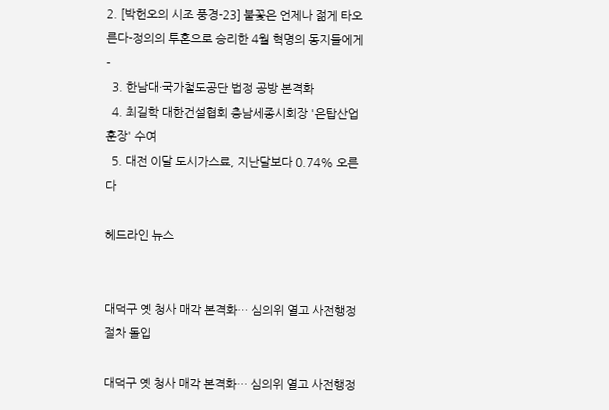2. [박헌오의 시조 풍경-23] 불꽃은 언제나 젊게 타오른다-정의의 투혼으로 승리한 4월 혁명의 동지들에게-
  3. 한남대·국가철도공단 법정 공방 본격화
  4. 최길학 대한건설협회 충남세종시회장 '은탑산업훈장' 수여
  5. 대전 이달 도시가스료, 지난달보다 0.74% 오른다

헤드라인 뉴스


대덕구 옛 청사 매각 본격화… 심의위 열고 사전행정절차 돌입

대덕구 옛 청사 매각 본격화… 심의위 열고 사전행정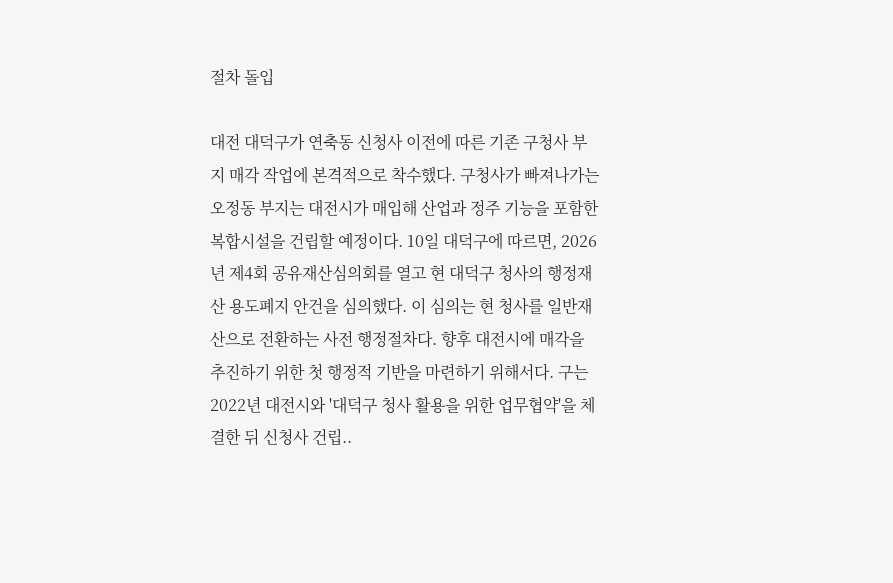절차 돌입

대전 대덕구가 연축동 신청사 이전에 따른 기존 구청사 부지 매각 작업에 본격적으로 착수했다. 구청사가 빠져나가는 오정동 부지는 대전시가 매입해 산업과 정주 기능을 포함한 복합시설을 건립할 예정이다. 10일 대덕구에 따르면, 2026년 제4회 공유재산심의회를 열고 현 대덕구 청사의 행정재산 용도폐지 안건을 심의했다. 이 심의는 현 청사를 일반재산으로 전환하는 사전 행정절차다. 향후 대전시에 매각을 추진하기 위한 첫 행정적 기반을 마련하기 위해서다. 구는 2022년 대전시와 '대덕구 청사 활용을 위한 업무협약'을 체결한 뒤 신청사 건립..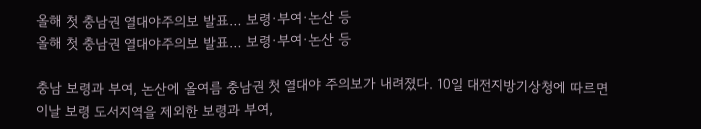올해 첫 충남권 열대야주의보 발표… 보령·부여·논산 등
올해 첫 충남권 열대야주의보 발표… 보령·부여·논산 등

충남 보령과 부여, 논산에 올여름 충남권 첫 열대야 주의보가 내려졌다. 10일 대전지방기상청에 따르면 이날 보령 도서지역을 제외한 보령과 부여,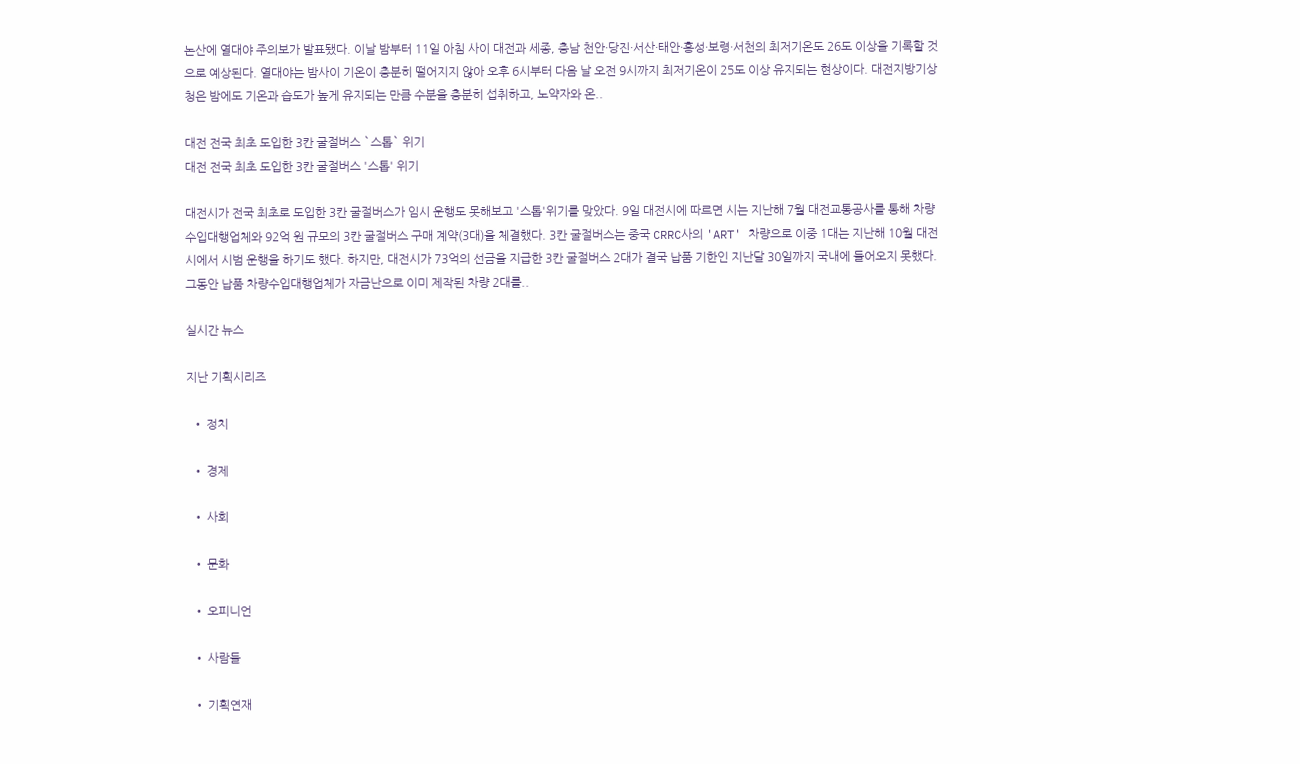논산에 열대야 주의보가 발표됐다. 이날 밤부터 11일 아침 사이 대전과 세종, 충남 천안·당진·서산·태안·홍성·보령·서천의 최저기온도 26도 이상을 기록할 것으로 예상된다. 열대야는 밤사이 기온이 충분히 떨어지지 않아 오후 6시부터 다음 날 오전 9시까지 최저기온이 25도 이상 유지되는 현상이다. 대전지방기상청은 밤에도 기온과 습도가 높게 유지되는 만큼 수분을 충분히 섭취하고, 노약자와 온..

대전 전국 최초 도입한 3칸 굴절버스 `스톱` 위기
대전 전국 최초 도입한 3칸 굴절버스 '스톱' 위기

대전시가 전국 최초로 도입한 3칸 굴절버스가 임시 운행도 못해보고 '스톱'위기를 맞았다. 9일 대전시에 따르면 시는 지난해 7월 대전교통공사를 통해 차량수입대행업체와 92억 원 규모의 3칸 굴절버스 구매 계약(3대)을 체결했다. 3칸 굴절버스는 중국 CRRC사의 'ART' 차량으로 이중 1대는 지난해 10월 대전시에서 시범 운행을 하기도 했다. 하지만, 대전시가 73억의 선금을 지급한 3칸 굴절버스 2대가 결국 납품 기한인 지난달 30일까지 국내에 들어오지 못했다. 그동안 납품 차량수입대행업체가 자금난으로 이미 제작된 차량 2대를..

실시간 뉴스

지난 기획시리즈

  • 정치

  • 경제

  • 사회

  • 문화

  • 오피니언

  • 사람들

  • 기획연재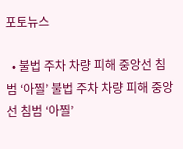포토뉴스

  • 불법 주차 차량 피해 중앙선 침범 ‘아찔’ 불법 주차 차량 피해 중앙선 침범 ‘아찔’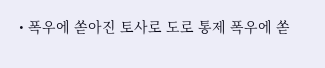• 폭우에 쏟아진 토사로 도로 통제 폭우에 쏟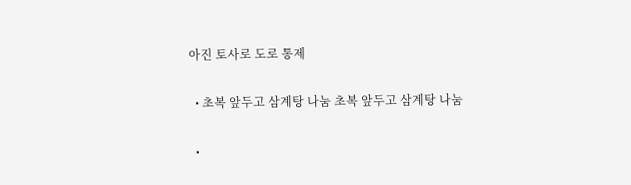아진 토사로 도로 통제

  • 초복 앞두고 삼계탕 나눔 초복 앞두고 삼계탕 나눔

  •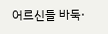어르신들 바둑·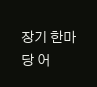장기 한마당 어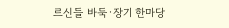르신들 바둑·장기 한마당